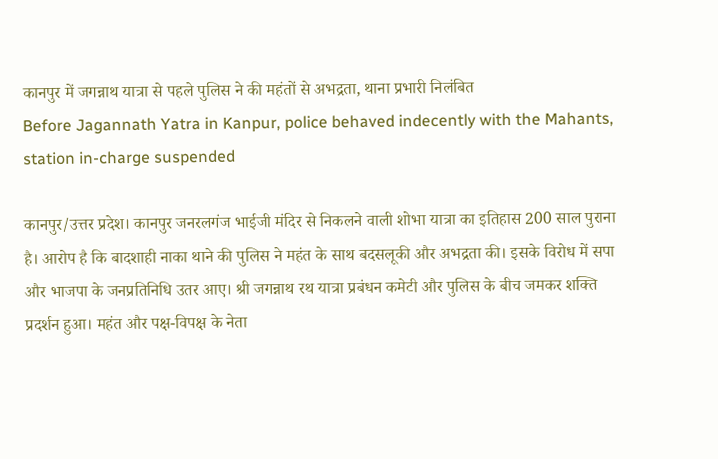कानपुर में जगन्नाथ यात्रा से पहले पुलिस ने की महंतों से अभद्रता, थाना प्रभारी निलंबित
Before Jagannath Yatra in Kanpur, police behaved indecently with the Mahants, station in-charge suspended

कानपुर/उत्तर प्रदेश। कानपुर जनरलगंज भाईजी मंदिर से निकलने वाली शोभा यात्रा का इतिहास 200 साल पुराना है। आरोप है कि बादशाही नाका थाने की पुलिस ने महंत के साथ बदसलूकी और अभद्रता की। इसके विरोध में सपा और भाजपा के जनप्रतिनिधि उतर आए। श्री जगन्नाथ रथ यात्रा प्रबंधन कमेटी और पुलिस के बीच जमकर शक्ति प्रदर्शन हुआ। महंत और पक्ष-विपक्ष के नेता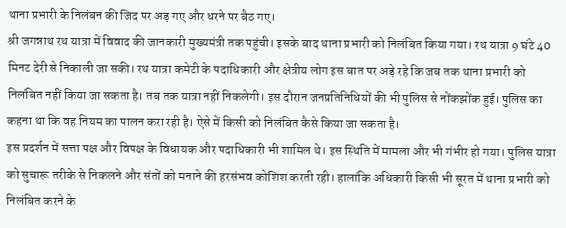थाना प्रभारी के निलंबन की जिद पर अड़ गए और धरने पर बैठ गए।
श्री जगन्नाथ रथ यात्रा में विवाद की जानकारी मुख्यमंत्री तक पहुंची। इसके बाद थाना प्रभारी को निलंबित किया गया। रथ यात्रा 9 घंटे 40 मिनट देरी से निकाली जा सकी। रथ यात्रा कमेटी के पदाधिकारी और क्षेत्रीय लोग इस बात पर अड़े रहे कि जब तक थाना प्रभारी को निलंबित नहीं किया जा सकता है। तब तक यात्रा नहीं निकलेगी। इस दौरान जनप्रतिनिधियों की भी पुलिस से नोंकझोंक हुई। पुलिस का कहना था कि वह नियम का पालन करा रही है। ऐसे में किसी को निलंबित कैसे किया जा सकता है।
इस प्रदर्शन में सत्ता पक्ष और विपक्ष के विधायक और पदाधिकारी भी शामिल थे। इस स्थिति में मामला और भी गंभीर हो गया। पुलिस यात्रा को सुचारू तरीके से निकलने और संतों को मनाने की हरसंभव कोशिश करती रही। हालांकि अधिकारी किसी भी सूरत में थाना प्रभारी को निलंबित करने के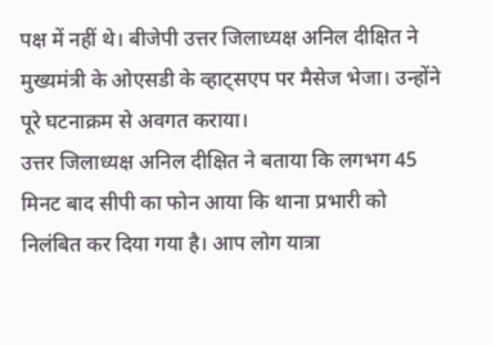पक्ष में नहीं थे। बीजेपी उत्तर जिलाध्यक्ष अनिल दीक्षित ने मुख्यमंत्री के ओएसडी के व्हाट्सएप पर मैसेज भेजा। उन्होंने पूरे घटनाक्रम से अवगत कराया।
उत्तर जिलाध्यक्ष अनिल दीक्षित ने बताया कि लगभग 45 मिनट बाद सीपी का फोन आया कि थाना प्रभारी को निलंबित कर दिया गया है। आप लोग यात्रा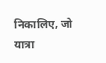निकालिए, जो यात्रा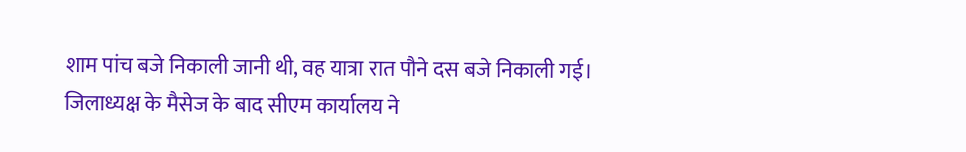शाम पांच बजे निकाली जानी थी, वह यात्रा रात पौने दस बजे निकाली गई। जिलाध्यक्ष के मैसेज के बाद सीएम कार्यालय ने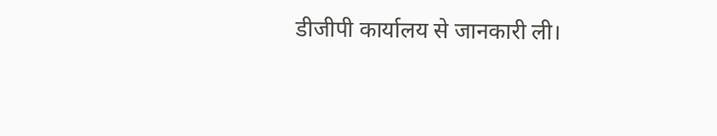डीजीपी कार्यालय से जानकारी ली।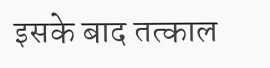इसके बाद तत्काल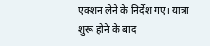एक्शन लेने के निर्देश गए। यात्रा शुरू होने के बाद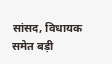सांसद, विधायक समेत बड़ी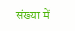संख्या में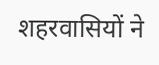शहरवासियों ने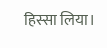हिस्सा लिया।